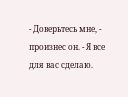- Доверьтесь мне, - произнес он. - Я все для вас сделаю.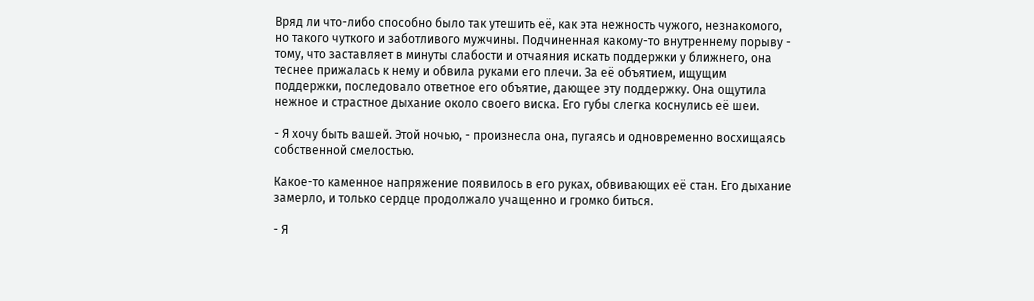Вряд ли что-либо способно было так утешить её, как эта нежность чужого, незнакомого, но такого чуткого и заботливого мужчины. Подчиненная какому-то внутреннему порыву - тому, что заставляет в минуты слабости и отчаяния искать поддержки у ближнего, она теснее прижалась к нему и обвила руками его плечи. За её объятием, ищущим поддержки, последовало ответное его объятие, дающее эту поддержку. Она ощутила нежное и страстное дыхание около своего виска. Его губы слегка коснулись её шеи.

- Я хочу быть вашей. Этой ночью, - произнесла она, пугаясь и одновременно восхищаясь собственной смелостью.

Какое-то каменное напряжение появилось в его руках, обвивающих её стан. Его дыхание замерло, и только сердце продолжало учащенно и громко биться.

- Я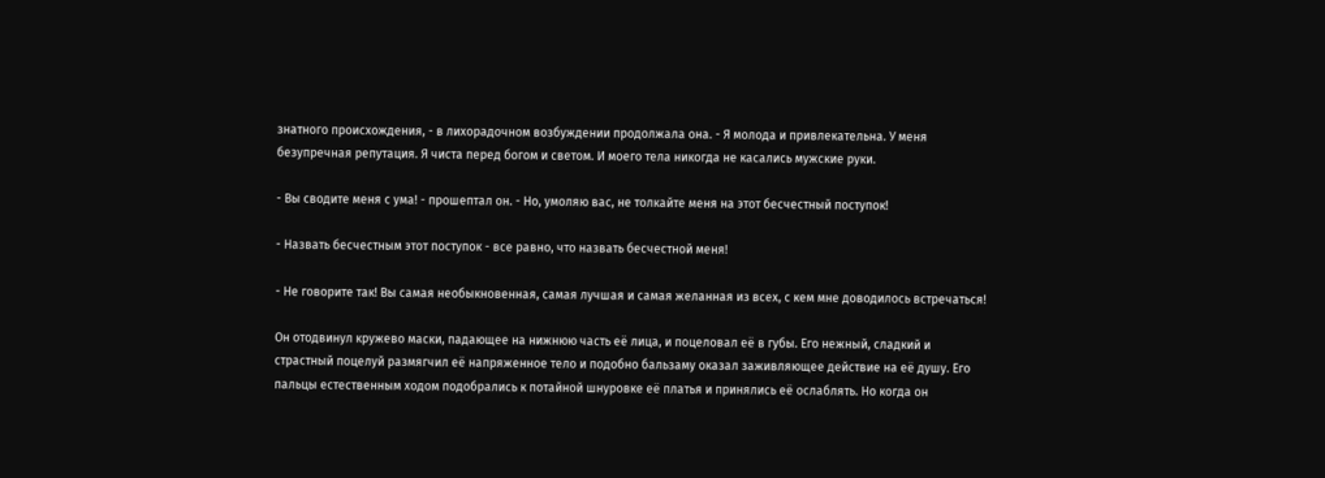знатного происхождения, - в лихорадочном возбуждении продолжала она. - Я молода и привлекательна. У меня безупречная репутация. Я чиста перед богом и светом. И моего тела никогда не касались мужские руки.

- Вы сводите меня с ума! - прошептал он. - Но, умоляю вас, не толкайте меня на этот бесчестный поступок!

- Назвать бесчестным этот поступок - все равно, что назвать бесчестной меня!

- Не говорите так! Вы самая необыкновенная, самая лучшая и самая желанная из всех, с кем мне доводилось встречаться!

Он отодвинул кружево маски, падающее на нижнюю часть её лица, и поцеловал её в губы. Его нежный, сладкий и страстный поцелуй размягчил её напряженное тело и подобно бальзаму оказал заживляющее действие на её душу. Его пальцы естественным ходом подобрались к потайной шнуровке её платья и принялись её ослаблять. Но когда он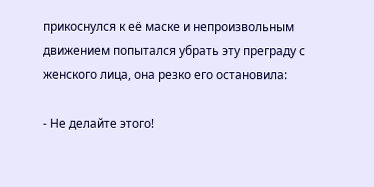прикоснулся к её маске и непроизвольным движением попытался убрать эту преграду с женского лица, она резко его остановила:

- Не делайте этого!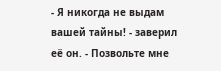- Я никогда не выдам вашей тайны! - заверил её он. - Позвольте мне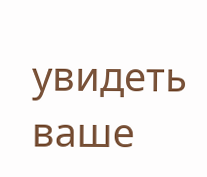увидеть ваше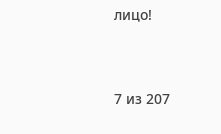лицо!



7 из 207